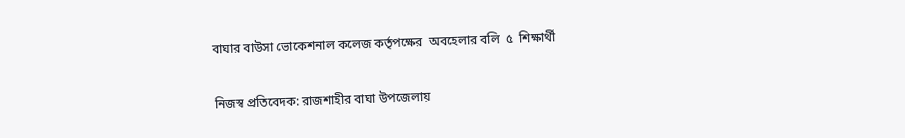বাঘার বাউসা ভোকেশনাল কলেজ কর্তৃপক্ষের  অবহেলার বলি  ৫  শিক্ষার্থী

নিজস্ব প্রতিবেদক: রাজশাহীর বাঘা উপজেলায়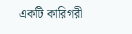একটি কারিগরী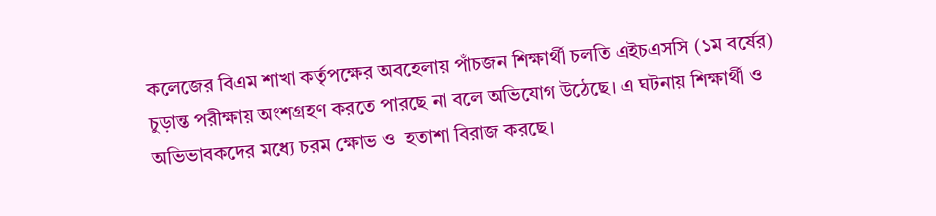কলেজের বিএম শাখা কর্তৃপক্ষের অবহেলায় পাঁচজন শিক্ষার্থী চলতি এইচএসসি (১ম বর্ষের) চুড়ান্ত পরীক্ষায় অংশগ্রহণ করতে পারছে না বলে অভিযোগ উঠেছে। এ ঘটনায় শিক্ষার্থী ও  অভিভাবকদের মধ্যে চরম ক্ষোভ ও  হতাশা বিরাজ করছে।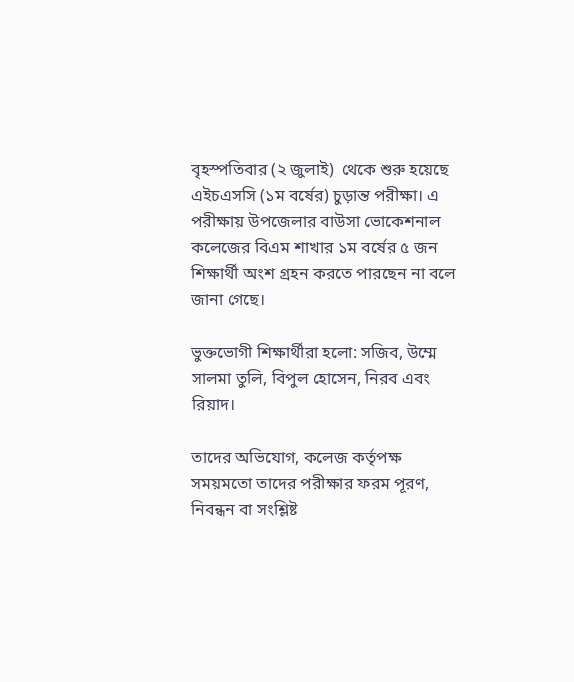বৃহস্পতিবার (২ জুলাই)  থেকে শুরু হয়েছে এইচএসসি (১ম বর্ষের) চুড়ান্ত পরীক্ষা। এ পরীক্ষায় উপজেলার বাউসা ভোকেশনাল কলেজের বিএম শাখার ১ম বর্ষের ৫ জন শিক্ষার্থী অংশ গ্রহন করতে পারছেন না বলে জানা গেছে।

ভুক্তভোগী শিক্ষার্থীরা হলো: সজিব, উম্মে সালমা তুলি, বিপুল হোসেন, নিরব এবং রিয়াদ।

তাদের অভিযোগ, কলেজ কর্তৃপক্ষ সময়মতো তাদের পরীক্ষার ফরম পূরণ, নিবন্ধন বা সংশ্লিষ্ট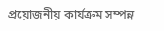প্রয়োজনীয় কার্যক্রম সম্পন্ন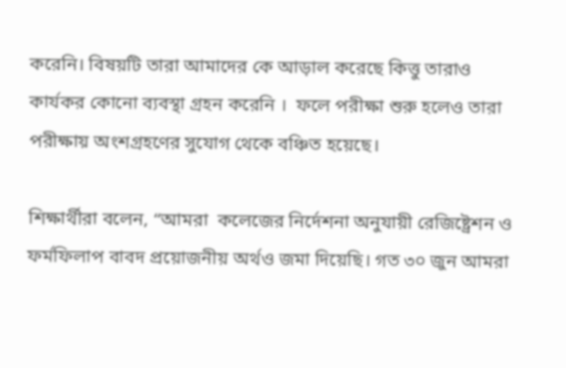করেনি। বিষয়টি তারা আমাদের কে আড়াল করেছে কিত্তু তারাও  কার্যকর কোনো ব্যবস্থা গ্রহন করেনি ।  ফলে পরীক্ষা শুরু হলেও তারা পরীক্ষায় অংশগ্রহণের সুযোগ থেকে বঞ্চিত হয়েছে।

শিক্ষার্থীরা বলেন, “আমরা  কলেজের নির্দেশনা অনুযায়ী রেজিষ্ট্রেশন ও ফর্মফিলাপ বাবদ প্রয়োজনীয় অর্থও জমা দিয়েছি। গত ৩০ জুন আমরা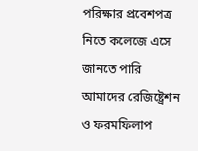পরিক্ষার প্রবেশপত্র নিতে কলেজে এসে জানতে পারি আমাদের রেজিষ্ট্রেশন ও ফরমফিলাপ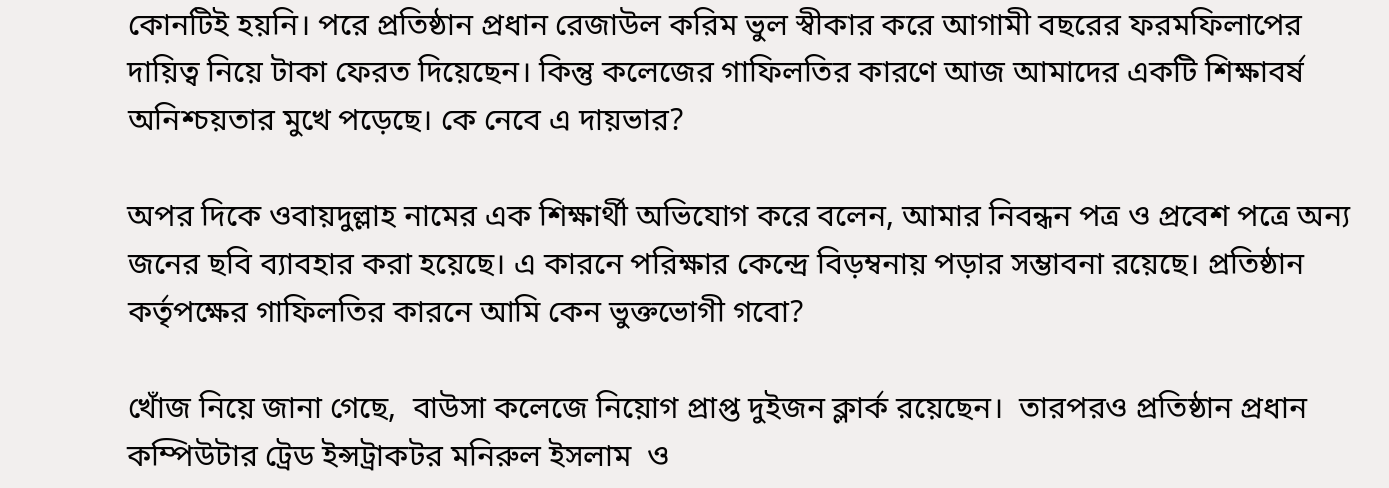কোনটিই হয়নি। পরে প্রতিষ্ঠান প্রধান রেজাউল করিম ভুল স্বীকার করে আগামী বছরের ফরমফিলাপের দায়িত্ব নিয়ে টাকা ফেরত দিয়েছেন। কিন্তু কলেজের গাফিলতির কারণে আজ আমাদের একটি শিক্ষাবর্ষ অনিশ্চয়তার মুখে পড়েছে। কে নেবে এ দায়ভার?

অপর দিকে ওবায়দুল্লাহ নামের এক শিক্ষার্থী অভিযোগ করে বলেন, আমার নিবন্ধন পত্র ও প্রবেশ পত্রে অন্য জনের ছবি ব্যাবহার করা হয়েছে। এ কারনে পরিক্ষার কেন্দ্রে বিড়ম্বনায় পড়ার সম্ভাবনা রয়েছে। প্রতিষ্ঠান কর্তৃপক্ষের গাফিলতির কারনে আমি কেন ভুক্তভোগী গবো?

খোঁজ নিয়ে জানা গেছে,  বাউসা কলেজে নিয়োগ প্রাপ্ত দুইজন ক্লার্ক রয়েছেন।  তারপরও প্রতিষ্ঠান প্রধান  কম্পিউটার ট্রেড ইন্সট্রাকটর মনিরুল ইসলাম  ও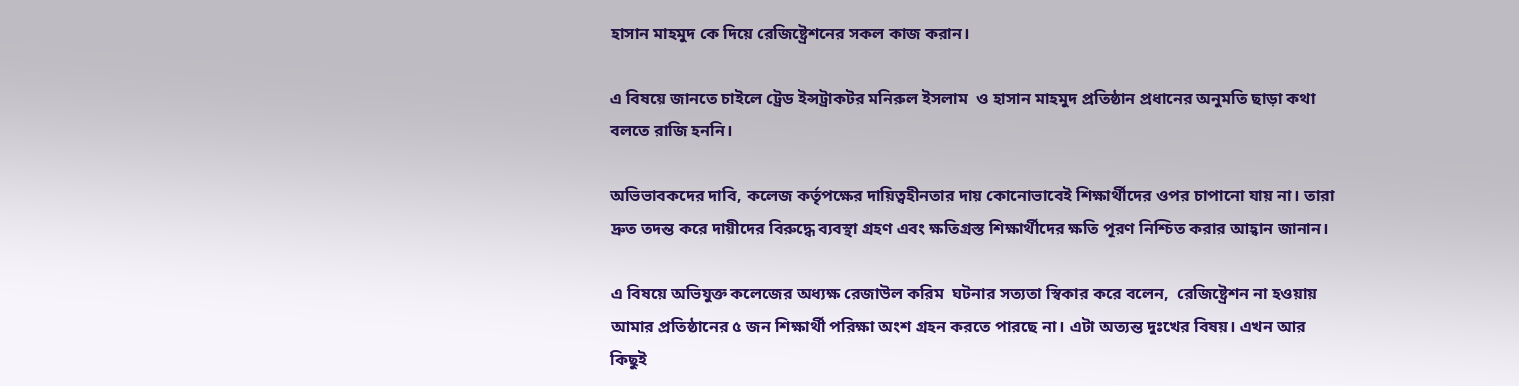হাসান মাহমুদ কে দিয়ে রেজিষ্ট্রেশনের সকল কাজ করান।

এ বিষয়ে জানতে চাইলে ট্রেড ইন্সট্রাকটর মনিরুল ইসলাম  ও হাসান মাহমুদ প্রতিষ্ঠান প্রধানের অনুমতি ছাড়া কথা বলতে রাজি হননি।

অভিভাবকদের দাবি, কলেজ কর্তৃপক্ষের দায়িত্বহীনতার দায় কোনোভাবেই শিক্ষার্থীদের ওপর চাপানো যায় না। তারা দ্রুত তদন্ত করে দায়ীদের বিরুদ্ধে ব্যবস্থা গ্রহণ এবং ক্ষতিগ্রস্ত শিক্ষার্থীদের ক্ষতি পূরণ নিশ্চিত করার আহ্বান জানান।

এ বিষয়ে অভিযুক্ত কলেজের অধ্যক্ষ রেজাউল করিম  ঘটনার সত্যতা স্বিকার করে বলেন,  রেজিষ্ট্রেশন না হওয়ায় আমার প্রতিষ্ঠানের ৫ জন শিক্ষার্থী পরিক্ষা অংশ গ্রহন করতে পারছে না। এটা অত্যন্ত দুঃখের বিষয়। এখন আর কিছুই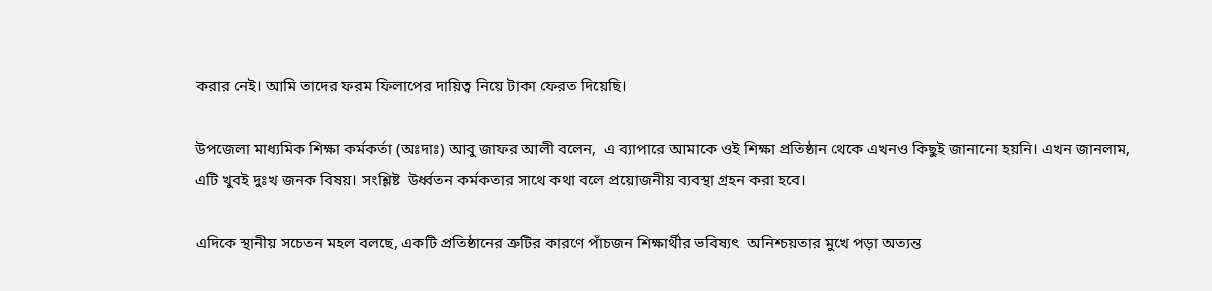করার নেই। আমি তাদের ফরম ফিলাপের দায়িত্ব নিয়ে টাকা ফেরত দিয়েছি।

উপজেলা মাধ্যমিক শিক্ষা কর্মকর্তা (অঃদাঃ) আবু জাফর আলী বলেন,  এ ব্যাপারে আমাকে ওই শিক্ষা প্রতিষ্ঠান থেকে এখনও কিছুই জানানো হয়নি। এখন জানলাম, এটি খুবই দুঃখ জনক বিষয়। সংশ্লিষ্ট  উর্ধ্বতন কর্মকতার সাথে কথা বলে প্রয়োজনীয় ব্যবস্থা গ্রহন করা হবে।

এদিকে স্থানীয় সচেতন মহল বলছে, একটি প্রতিষ্ঠানের ত্রুটির কারণে পাঁচজন শিক্ষার্থীর ভবিষ্যৎ  অনিশ্চয়তার মুখে পড়া অত্যন্ত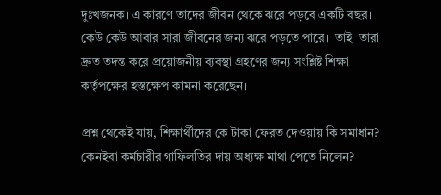দুঃখজনক। এ কারণে তাদের জীবন থেকে ঝরে পড়বে একটি বছর।  কেউ কেউ আবার সারা জীবনের জন্য ঝরে পড়তে পারে।  তাই  তারা দ্রুত তদন্ত করে প্রয়োজনীয় ব্যবস্থা গ্রহণের জন্য সংশ্লিষ্ট শিক্ষা কর্তৃপক্ষের হস্তক্ষেপ কামনা করেছেন।

প্রশ্ন থেকেই যায়, শিক্ষার্থীদের কে টাকা ফেরত দেওয়ায় কি সমাধান?  কেনইবা কর্মচারীর গাফিলতির দায় অধ্যক্ষ মাথা পেতে নিলেন?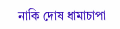নাকি দোষ ধামাচাপা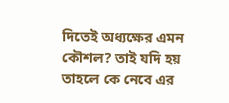দিতেই অধ্যক্ষের এমন কৌশল? তাই যদি হয় তাহলে কে নেবে এর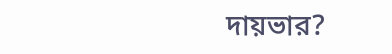দায়ভার?